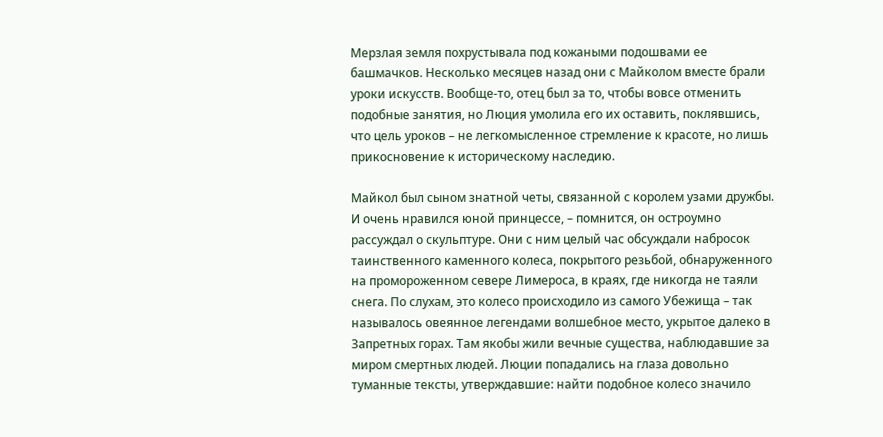Мерзлая земля похрустывала под кожаными подошвами ее башмачков. Несколько месяцев назад они с Майколом вместе брали уроки искусств. Вообще-то, отец был за то, чтобы вовсе отменить подобные занятия, но Люция умолила его их оставить, поклявшись, что цель уроков – не легкомысленное стремление к красоте, но лишь прикосновение к историческому наследию.

Майкол был сыном знатной четы, связанной с королем узами дружбы. И очень нравился юной принцессе, – помнится, он остроумно рассуждал о скульптуре. Они с ним целый час обсуждали набросок таинственного каменного колеса, покрытого резьбой, обнаруженного на промороженном севере Лимероса, в краях, где никогда не таяли снега. По слухам, это колесо происходило из самого Убежища – так называлось овеянное легендами волшебное место, укрытое далеко в Запретных горах. Там якобы жили вечные существа, наблюдавшие за миром смертных людей. Люции попадались на глаза довольно туманные тексты, утверждавшие: найти подобное колесо значило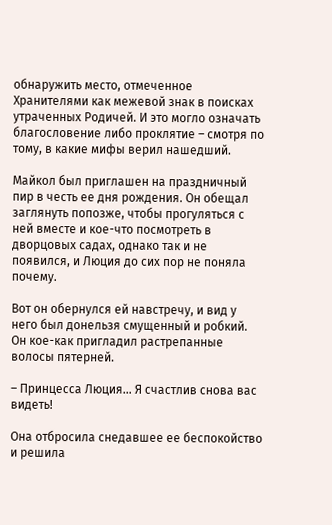обнаружить место, отмеченное Хранителями как межевой знак в поисках утраченных Родичей. И это могло означать благословение либо проклятие – смотря по тому, в какие мифы верил нашедший.

Майкол был приглашен на праздничный пир в честь ее дня рождения. Он обещал заглянуть попозже, чтобы прогуляться с ней вместе и кое-что посмотреть в дворцовых садах, однако так и не появился, и Люция до сих пор не поняла почему.

Вот он обернулся ей навстречу, и вид у него был донельзя смущенный и робкий. Он кое-как пригладил растрепанные волосы пятерней.

– Принцесса Люция… Я счастлив снова вас видеть!

Она отбросила снедавшее ее беспокойство и решила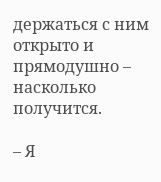держаться с ним открыто и прямодушно – насколько получится.

– Я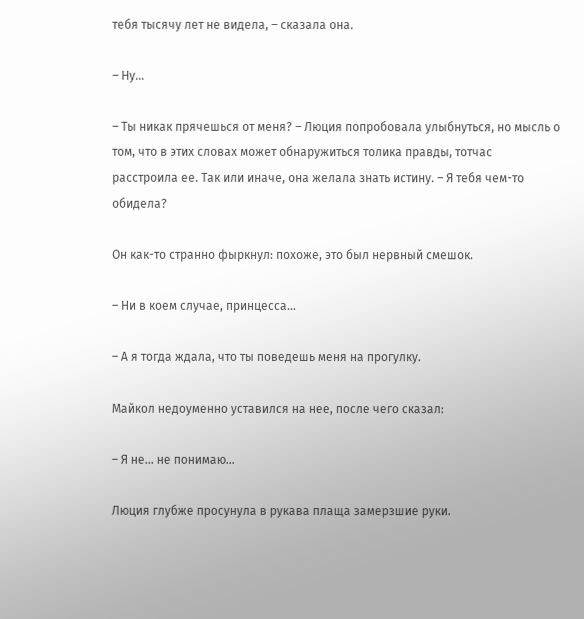тебя тысячу лет не видела, – сказала она.

– Ну…

– Ты никак прячешься от меня? – Люция попробовала улыбнуться, но мысль о том, что в этих словах может обнаружиться толика правды, тотчас расстроила ее. Так или иначе, она желала знать истину. – Я тебя чем-то обидела?

Он как-то странно фыркнул: похоже, это был нервный смешок.

– Ни в коем случае, принцесса…

– А я тогда ждала, что ты поведешь меня на прогулку.

Майкол недоуменно уставился на нее, после чего сказал:

– Я не… не понимаю…

Люция глубже просунула в рукава плаща замерзшие руки.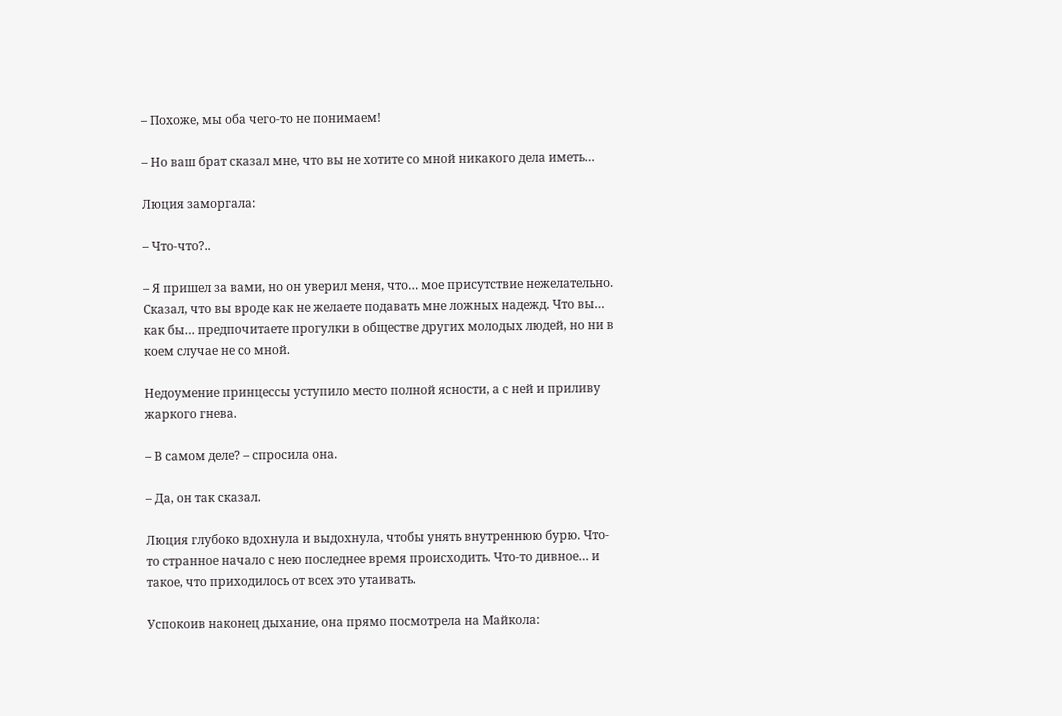– Похоже, мы оба чего-то не понимаем!

– Но ваш брат сказал мне, что вы не хотите со мной никакого дела иметь…

Люция заморгала:

– Что-что?..

– Я пришел за вами, но он уверил меня, что… мое присутствие нежелательно. Сказал, что вы вроде как не желаете подавать мне ложных надежд. Что вы… как бы… предпочитаете прогулки в обществе других молодых людей, но ни в коем случае не со мной.

Недоумение принцессы уступило место полной ясности, а с ней и приливу жаркого гнева.

– В самом деле? – спросила она.

– Да, он так сказал.

Люция глубоко вдохнула и выдохнула, чтобы унять внутреннюю бурю. Что-то странное начало с нею последнее время происходить. Что-то дивное… и такое, что приходилось от всех это утаивать.

Успокоив наконец дыхание, она прямо посмотрела на Майкола: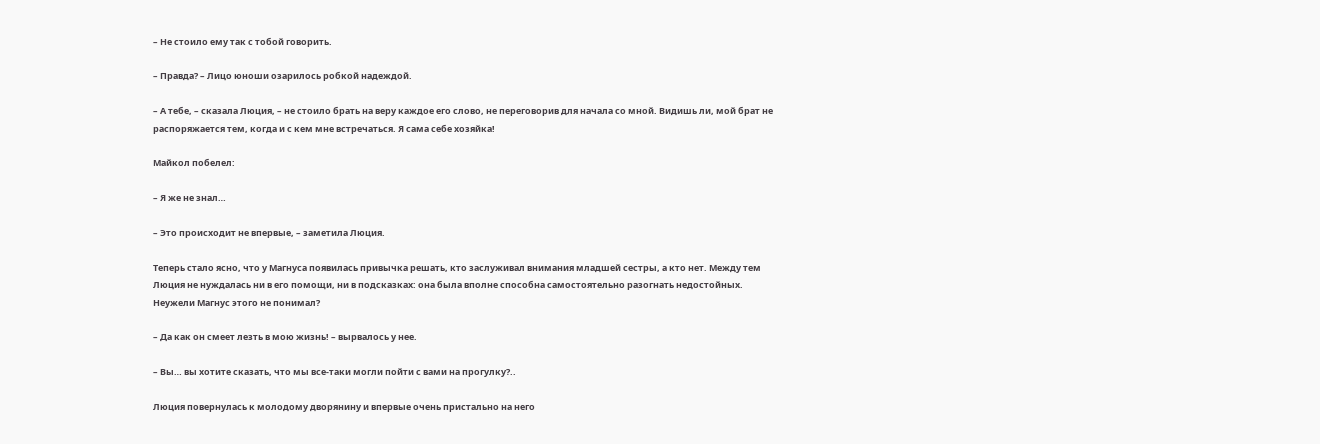– Не стоило ему так с тобой говорить.

– Правда? – Лицо юноши озарилось робкой надеждой.

– А тебе, – сказала Люция, – не стоило брать на веру каждое его слово, не переговорив для начала со мной. Видишь ли, мой брат не распоряжается тем, когда и с кем мне встречаться. Я сама себе хозяйка!

Майкол побелел:

– Я же не знал…

– Это происходит не впервые, – заметила Люция.

Теперь стало ясно, что у Магнуса появилась привычка решать, кто заслуживал внимания младшей сестры, а кто нет. Между тем Люция не нуждалась ни в его помощи, ни в подсказках: она была вполне способна самостоятельно разогнать недостойных. Неужели Магнус этого не понимал?

– Да как он смеет лезть в мою жизнь! – вырвалось у нее.

– Вы… вы хотите сказать, что мы все-таки могли пойти с вами на прогулку?..

Люция повернулась к молодому дворянину и впервые очень пристально на него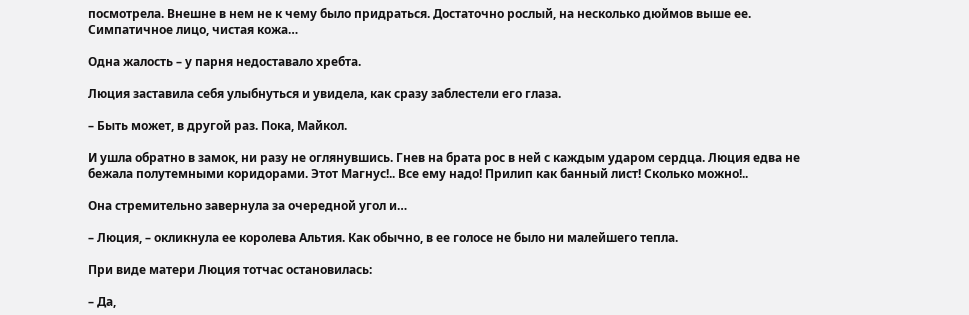посмотрела. Внешне в нем не к чему было придраться. Достаточно рослый, на несколько дюймов выше ее. Симпатичное лицо, чистая кожа…

Одна жалость – у парня недоставало хребта.

Люция заставила себя улыбнуться и увидела, как сразу заблестели его глаза.

– Быть может, в другой раз. Пока, Майкол.

И ушла обратно в замок, ни разу не оглянувшись. Гнев на брата рос в ней с каждым ударом сердца. Люция едва не бежала полутемными коридорами. Этот Магнус!.. Все ему надо! Прилип как банный лист! Сколько можно!..

Она стремительно завернула за очередной угол и…

– Люция, – окликнула ее королева Альтия. Как обычно, в ее голосе не было ни малейшего тепла.

При виде матери Люция тотчас остановилась:

– Да,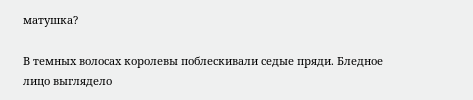матушка?

В темных волосах королевы поблескивали седые пряди. Бледное лицо выглядело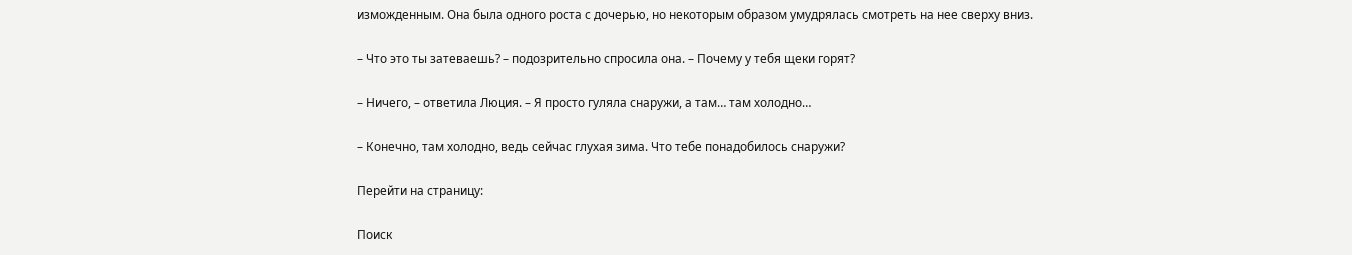изможденным. Она была одного роста с дочерью, но некоторым образом умудрялась смотреть на нее сверху вниз.

– Что это ты затеваешь? – подозрительно спросила она. – Почему у тебя щеки горят?

– Ничего, – ответила Люция. – Я просто гуляла снаружи, а там… там холодно…

– Конечно, там холодно, ведь сейчас глухая зима. Что тебе понадобилось снаружи?

Перейти на страницу:

Поиск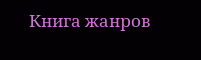Книга жанров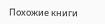Похожие книги